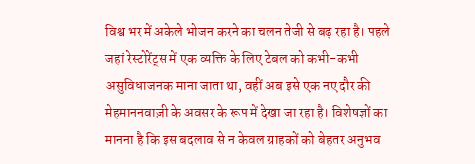विश्व भर में अकेले भोजन करने का चलन तेजी से बढ़ रहा है। पहले जहां रेस्टोरेंट्स में एक व्यक्ति के लिए टेबल को कभी-कभी असुविधाजनक माना जाता था, वहीं अब इसे एक नए दौर की मेहमाननवाज़ी के अवसर के रूप में देखा जा रहा है। विशेषज्ञों का मानना है कि इस बदलाव से न केवल ग्राहकों को बेहतर अनुभव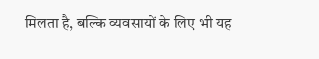मिलता है, बल्कि व्यवसायों के लिए भी यह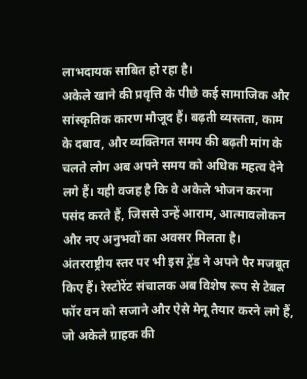लाभदायक साबित हो रहा है।
अकेले खाने की प्रवृत्ति के पीछे कई सामाजिक और सांस्कृतिक कारण मौजूद हैं। बढ़ती व्यस्तता, काम के दबाव, और व्यक्तिगत समय की बढ़ती मांग के चलते लोग अब अपने समय को अधिक महत्व देने लगे हैं। यही वजह है कि वे अकेले भोजन करना पसंद करते हैं, जिससे उन्हें आराम, आत्मावलोकन और नए अनुभवों का अवसर मिलता है।
अंतरराष्ट्रीय स्तर पर भी इस ट्रेंड ने अपने पैर मजबूत किए हैं। रेस्टोरेंट संचालक अब विशेष रूप से टेबल फॉर वन को सजाने और ऐसे मेनू तैयार करने लगे हैं, जो अकेले ग्राहक की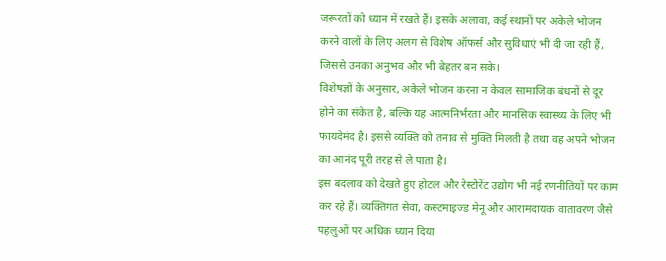जरूरतों को ध्यान में रखते हैं। इसके अलावा, कई स्थानों पर अकेले भोजन करने वालों के लिए अलग से विशेष ऑफर्स और सुविधाएं भी दी जा रही हैं, जिससे उनका अनुभव और भी बेहतर बन सके।
विशेषज्ञों के अनुसार, अकेले भोजन करना न केवल सामाजिक बंधनों से दूर होने का संकेत है, बल्कि यह आत्मनिर्भरता और मानसिक स्वास्थ्य के लिए भी फायदेमंद है। इससे व्यक्ति को तनाव से मुक्ति मिलती है तथा वह अपने भोजन का आनंद पूरी तरह से ले पाता है।
इस बदलाव को देखते हुए होटल और रेस्टोरेंट उद्योग भी नई रणनीतियों पर काम कर रहे हैं। व्यक्तिगत सेवा, कस्टमाइज्ड मेनू और आरामदायक वातावरण जैसे पहलुओं पर अधिक ध्यान दिया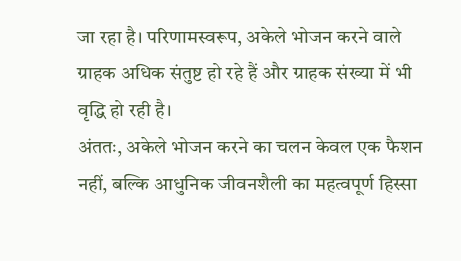जा रहा है। परिणामस्वरूप, अकेले भोजन करने वाले ग्राहक अधिक संतुष्ट हो रहे हैं और ग्राहक संख्या में भी वृद्धि हो रही है।
अंततः, अकेले भोजन करने का चलन केवल एक फैशन नहीं, बल्कि आधुनिक जीवनशैली का महत्वपूर्ण हिस्सा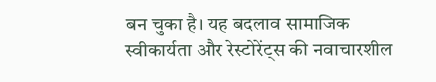बन चुका है। यह बदलाव सामाजिक स्वीकार्यता और रेस्टोरेंट्स की नवाचारशील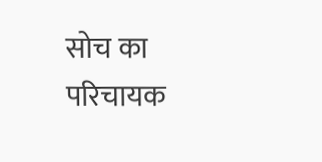सोच का परिचायक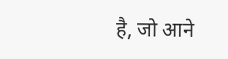है, जो आने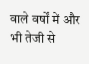वाले वर्षों में और भी तेजी से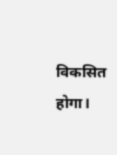विकसित होगा।